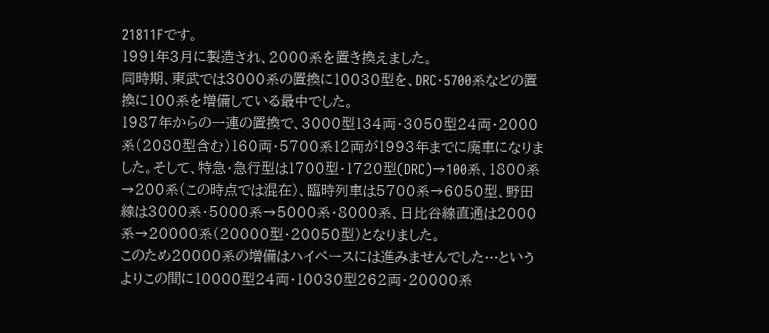21811Fです。
1991年3月に製造され、2000系を置き換えました。
同時期、東武では3000系の置換に10030型を、DRC・5700系などの置換に100系を増備している最中でした。
1987年からの一連の置換で、3000型134両・3050型24両・2000系(2080型含む)160両・5700系12両が1993年までに廃車になりました。そして、特急・急行型は1700型・1720型(DRC)→100系、1800系→200系(この時点では混在)、臨時列車は5700系→6050型、野田線は3000系・5000系→5000系・8000系、日比谷線直通は2000系→20000系(20000型・20050型)となりました。
このため20000系の増備はハイペースには進みませんでした…というよりこの間に10000型24両・10030型262両・20000系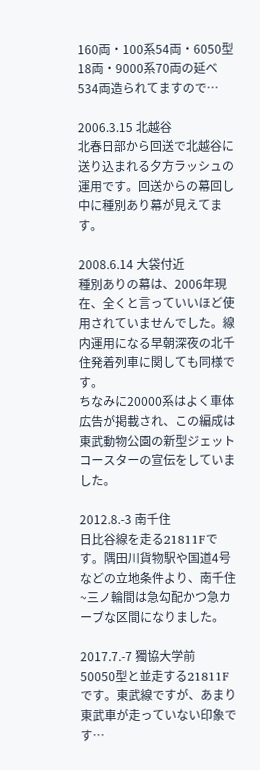160両・100系54両・6050型18両・9000系70両の延べ534両造られてますので…

2006.3.15 北越谷
北春日部から回送で北越谷に送り込まれる夕方ラッシュの運用です。回送からの幕回し中に種別あり幕が見えてます。

2008.6.14 大袋付近
種別ありの幕は、2006年現在、全くと言っていいほど使用されていませんでした。線内運用になる早朝深夜の北千住発着列車に関しても同様です。
ちなみに20000系はよく車体広告が掲載され、この編成は東武動物公園の新型ジェットコースターの宣伝をしていました。

2012.8.-3 南千住
日比谷線を走る21811Fです。隅田川貨物駅や国道4号などの立地条件より、南千住~三ノ輪間は急勾配かつ急カーブな区間になりました。

2017.7.-7 獨協大学前
50050型と並走する21811Fです。東武線ですが、あまり東武車が走っていない印象です…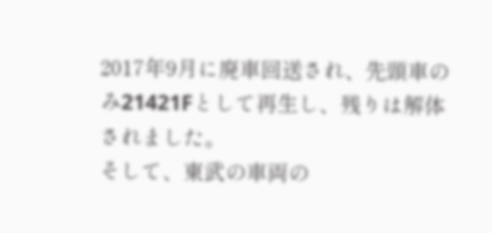2017年9月に廃車回送され、先頭車のみ21421Fとして再生し、残りは解体されました。
そして、東武の車両の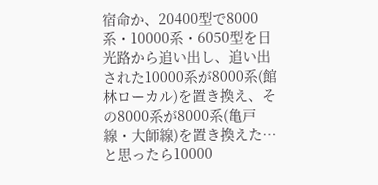宿命か、20400型で8000系・10000系・6050型を日光路から追い出し、追い出された10000系が8000系(館林ローカル)を置き換え、その8000系が8000系(亀戸線・大師線)を置き換えた…と思ったら10000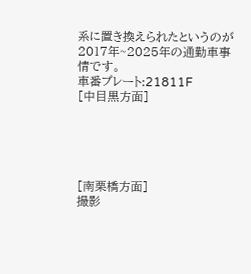系に置き換えられたというのが2017年~2025年の通勤車事情です。
車番プレート:21811F
[中目黒方面]





[南栗橋方面]
撮影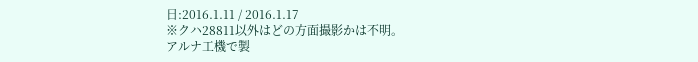日:2016.1.11 / 2016.1.17
※クハ28811以外はどの方面撮影かは不明。
アルナ工機で製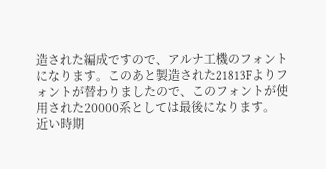造された編成ですので、アルナ工機のフォントになります。このあと製造された21813Fよりフォントが替わりましたので、このフォントが使用された20000系としては最後になります。
近い時期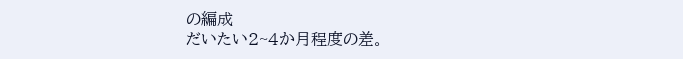の編成
だいたい2~4か月程度の差。